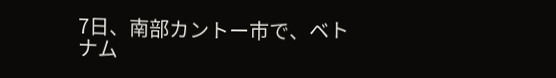7日、南部カントー市で、ベトナム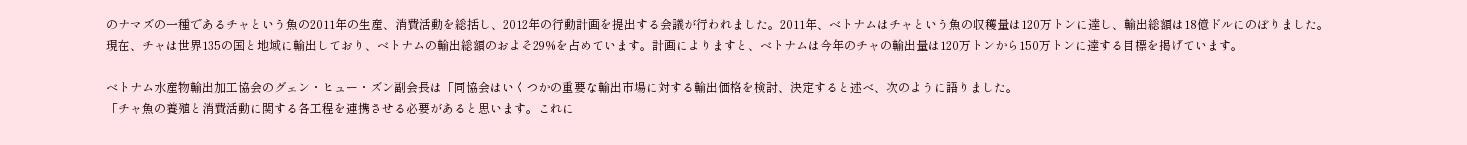のナマズの一種であるチャという魚の2011年の生産、消費活動を総括し、2012年の行動計画を提出する会議が行われました。2011年、ベトナムはチャという魚の収穫量は120万トンに達し、輸出総額は18億ドルにのぼりました。
現在、チャは世界135の国と地域に輸出しており、ベトナムの輸出総額のおよそ29%を占めています。計画によりますと、ベトナムは今年のチャの輸出量は120万トンから150万トンに達する目標を掲げています。

ベトナム水産物輸出加工協会のグェン・ヒュー・ズン副会長は「同協会はいくつかの重要な輸出市場に対する輸出価格を検討、決定すると述べ、次のように語りました。
「チャ魚の養殖と消費活動に関する各工程を連携させる必要があると思います。これに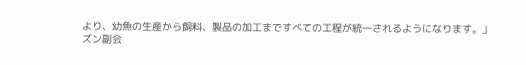より、幼魚の生産から飼料、製品の加工まですべての工程が統一されるようになります。」
ズン副会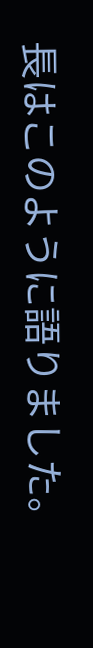長はこのように語りました。